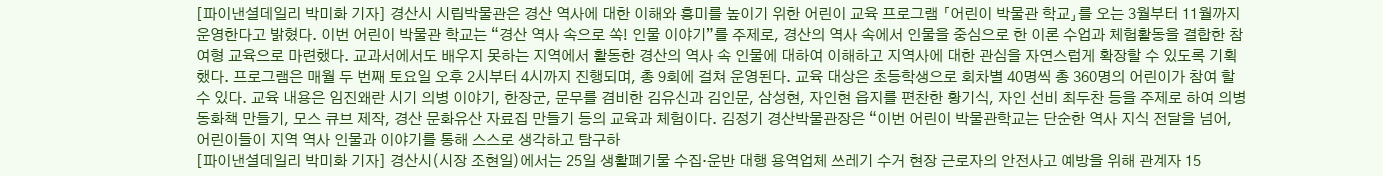[파이낸셜데일리 박미화 기자] 경산시 시립박물관은 경산 역사에 대한 이해와 흥미를 높이기 위한 어린이 교육 프로그램 「어린이 박물관 학교」를 오는 3월부터 11월까지 운영한다고 밝혔다. 이번 어린이 박물관 학교는 “경산 역사 속으로 쏙! 인물 이야기”를 주제로, 경산의 역사 속에서 인물을 중심으로 한 이론 수업과 체험활동을 결합한 참여형 교육으로 마련했다. 교과서에서도 배우지 못하는 지역에서 활동한 경산의 역사 속 인물에 대하여 이해하고 지역사에 대한 관심을 자연스럽게 확장할 수 있도록 기획했다. 프로그램은 매월 두 번째 토요일 오후 2시부터 4시까지 진행되며, 총 9회에 걸쳐 운영된다. 교육 대상은 초등학생으로 회차별 40명씩 총 360명의 어린이가 참여 할 수 있다. 교육 내용은 임진왜란 시기 의병 이야기, 한장군, 문무를 겸비한 김유신과 김인문, 삼성현, 자인현 읍지를 편찬한 황기식, 자인 선비 최두찬 등을 주제로 하여 의병 동화책 만들기, 모스 큐브 제작, 경산 문화유산 자료집 만들기 등의 교육과 체험이다. 김정기 경산박물관장은 “이번 어린이 박물관학교는 단순한 역사 지식 전달을 넘어, 어린이들이 지역 역사 인물과 이야기를 통해 스스로 생각하고 탐구하
[파이낸셜데일리 박미화 기자] 경산시(시장 조현일)에서는 25일 생활폐기물 수집·운반 대행 용역업체 쓰레기 수거 현장 근로자의 안전사고 예방을 위해 관계자 15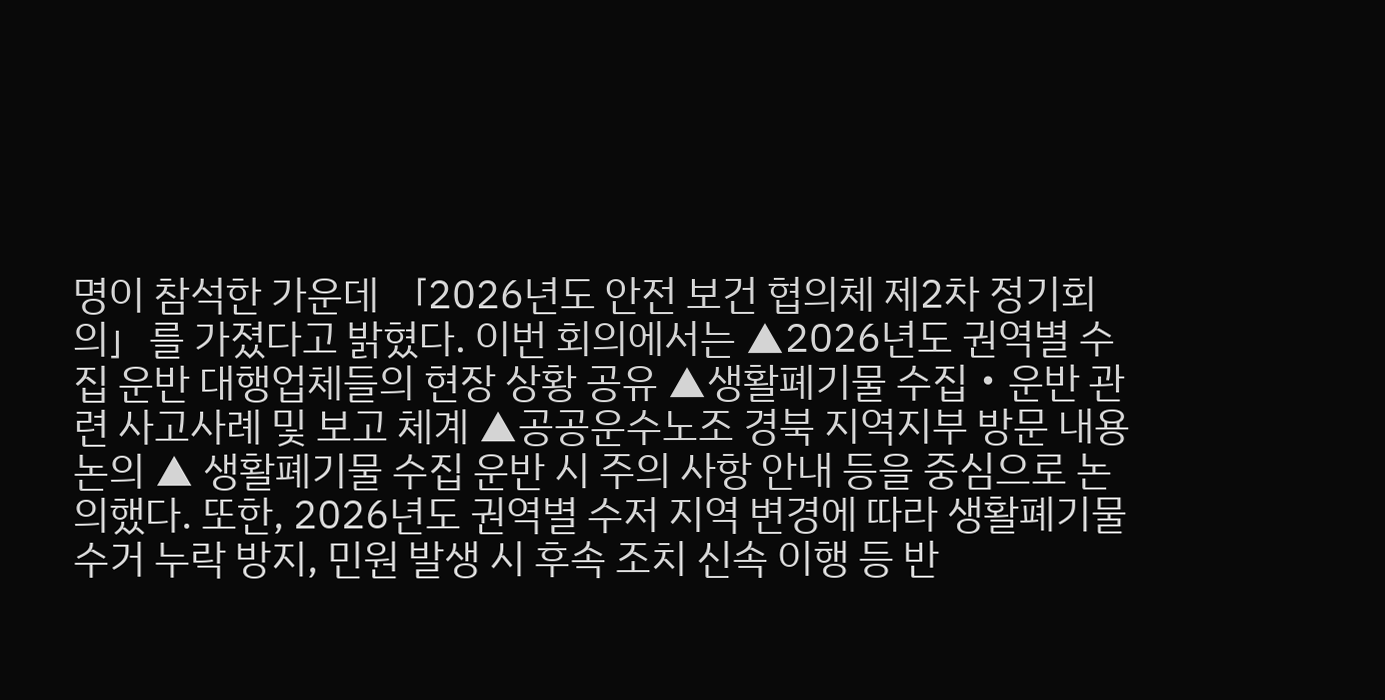명이 참석한 가운데 「2026년도 안전 보건 협의체 제2차 정기회의」를 가졌다고 밝혔다. 이번 회의에서는 ▲2026년도 권역별 수집 운반 대행업체들의 현장 상황 공유 ▲생활폐기물 수집‧운반 관련 사고사례 및 보고 체계 ▲공공운수노조 경북 지역지부 방문 내용 논의 ▲ 생활폐기물 수집 운반 시 주의 사항 안내 등을 중심으로 논의했다. 또한, 2026년도 권역별 수저 지역 변경에 따라 생활폐기물 수거 누락 방지, 민원 발생 시 후속 조치 신속 이행 등 반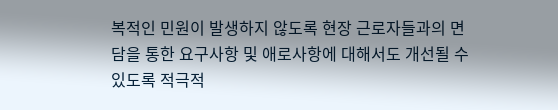복적인 민원이 발생하지 않도록 현장 근로자들과의 면담을 통한 요구사항 및 애로사항에 대해서도 개선될 수 있도록 적극적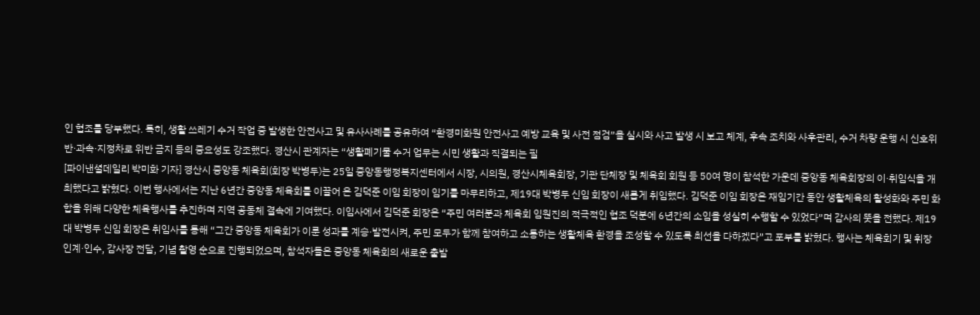인 협조를 당부했다. 특히, 생활 쓰레기 수거 작업 중 발생한 안전사고 및 유사사례를 공유하여 “환경미화원 안전사고 예방 교육 및 사전 점검”을 실시와 사고 발생 시 보고 체계, 후속 조치와 사후관리, 수거 차량 운행 시 신호위반·과속·지정차로 위반 금지 등의 중요성도 강조했다. 경산시 관계자는 “생활폐기물 수거 업무는 시민 생활과 직결되는 필
[파이낸셜데일리 박미화 기자] 경산시 중앙동 체육회(회장 박병두)는 25일 중앙동행정복지센터에서 시장, 시의원, 경산시체육회장, 기관 단체장 및 체육회 회원 등 50여 명이 참석한 가운데 중앙동 체육회장의 이·취임식을 개최했다고 밝혔다. 이번 행사에서는 지난 6년간 중앙동 체육회를 이끌어 온 김덕준 이임 회장이 임기를 마무리하고, 제19대 박병두 신임 회장이 새롭게 취임했다. 김덕준 이임 회장은 재임기간 동안 생활체육의 활성화와 주민 화합을 위해 다양한 체육행사를 추진하며 지역 공동체 결속에 기여했다. 이임사에서 김덕준 회장은 “주민 여러분과 체육회 임원진의 적극적인 협조 덕분에 6년간의 소임을 성실히 수행할 수 있었다”며 감사의 뜻을 전했다. 제19대 박병두 신임 회장은 취임사를 통해 “그간 중앙동 체육회가 이룬 성과를 계승·발전시켜, 주민 모두가 함께 참여하고 소통하는 생활체육 환경을 조성할 수 있도록 최선을 다하겠다”고 포부를 밝혔다. 행사는 체육회기 및 휘장 인계·인수, 감사장 전달, 기념 촬영 순으로 진행되었으며, 참석자들은 중앙동 체육회의 새로운 출발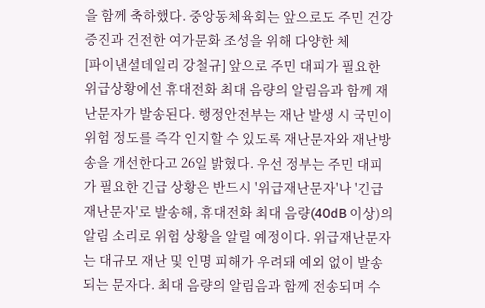을 함께 축하했다. 중앙동체육회는 앞으로도 주민 건강 증진과 건전한 여가문화 조성을 위해 다양한 체
[파이낸셜데일리 강철규] 앞으로 주민 대피가 필요한 위급상황에선 휴대전화 최대 음량의 알림음과 함께 재난문자가 발송된다. 행정안전부는 재난 발생 시 국민이 위험 정도를 즉각 인지할 수 있도록 재난문자와 재난방송을 개선한다고 26일 밝혔다. 우선 정부는 주민 대피가 필요한 긴급 상황은 반드시 '위급재난문자'나 '긴급재난문자'로 발송해, 휴대전화 최대 음량(40dB 이상)의 알림 소리로 위험 상황을 알릴 예정이다. 위급재난문자는 대규모 재난 및 인명 피해가 우려돼 예외 없이 발송되는 문자다. 최대 음량의 알림음과 함께 전송되며 수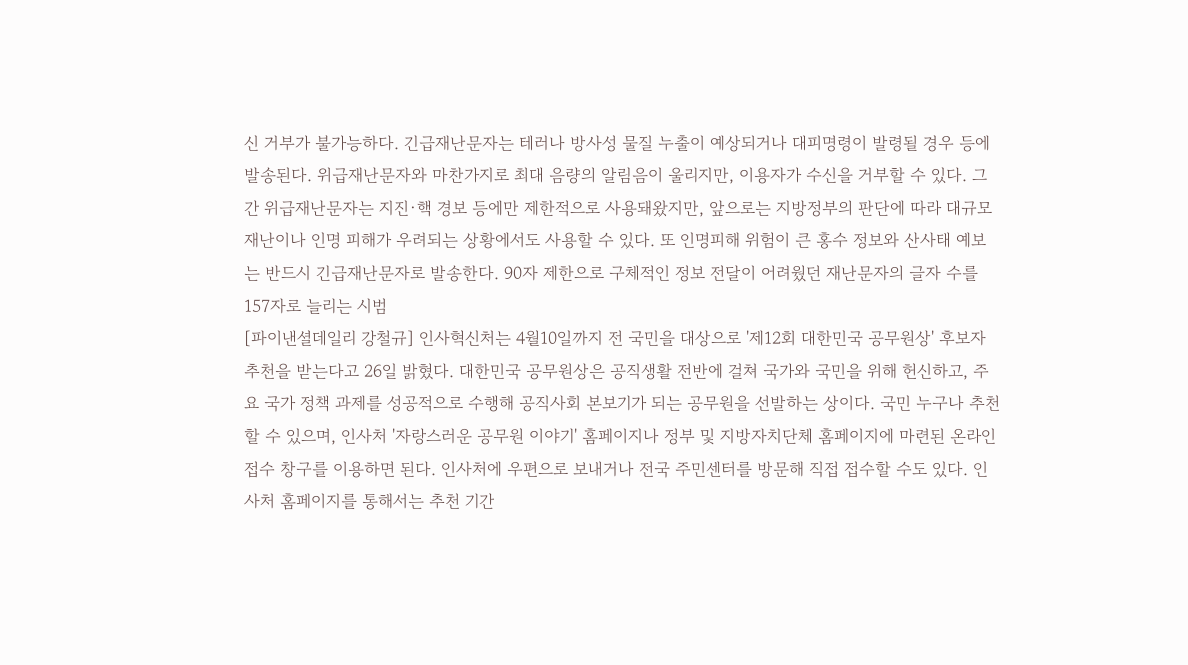신 거부가 불가능하다. 긴급재난문자는 테러나 방사성 물질 누출이 예상되거나 대피명령이 발령될 경우 등에 발송된다. 위급재난문자와 마찬가지로 최대 음량의 알림음이 울리지만, 이용자가 수신을 거부할 수 있다. 그간 위급재난문자는 지진·핵 경보 등에만 제한적으로 사용돼왔지만, 앞으로는 지방정부의 판단에 따라 대규모 재난이나 인명 피해가 우려되는 상황에서도 사용할 수 있다. 또 인명피해 위험이 큰 홍수 정보와 산사태 예보는 반드시 긴급재난문자로 발송한다. 90자 제한으로 구체적인 정보 전달이 어려웠던 재난문자의 글자 수를 157자로 늘리는 시범
[파이낸셜데일리 강철규] 인사혁신처는 4월10일까지 전 국민을 대상으로 '제12회 대한민국 공무원상' 후보자 추천을 받는다고 26일 밝혔다. 대한민국 공무원상은 공직생활 전반에 걸쳐 국가와 국민을 위해 헌신하고, 주요 국가 정책 과제를 성공적으로 수행해 공직사회 본보기가 되는 공무원을 선발하는 상이다. 국민 누구나 추천할 수 있으며, 인사처 '자랑스러운 공무원 이야기' 홈페이지나 정부 및 지방자치단체 홈페이지에 마련된 온라인 접수 창구를 이용하면 된다. 인사처에 우편으로 보내거나 전국 주민센터를 방문해 직접 접수할 수도 있다. 인사처 홈페이지를 통해서는 추천 기간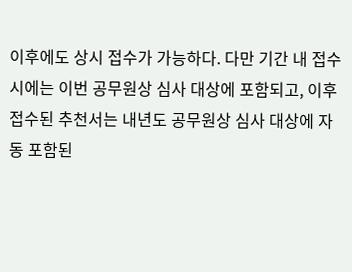이후에도 상시 접수가 가능하다. 다만 기간 내 접수 시에는 이번 공무원상 심사 대상에 포함되고, 이후 접수된 추천서는 내년도 공무원상 심사 대상에 자동 포함된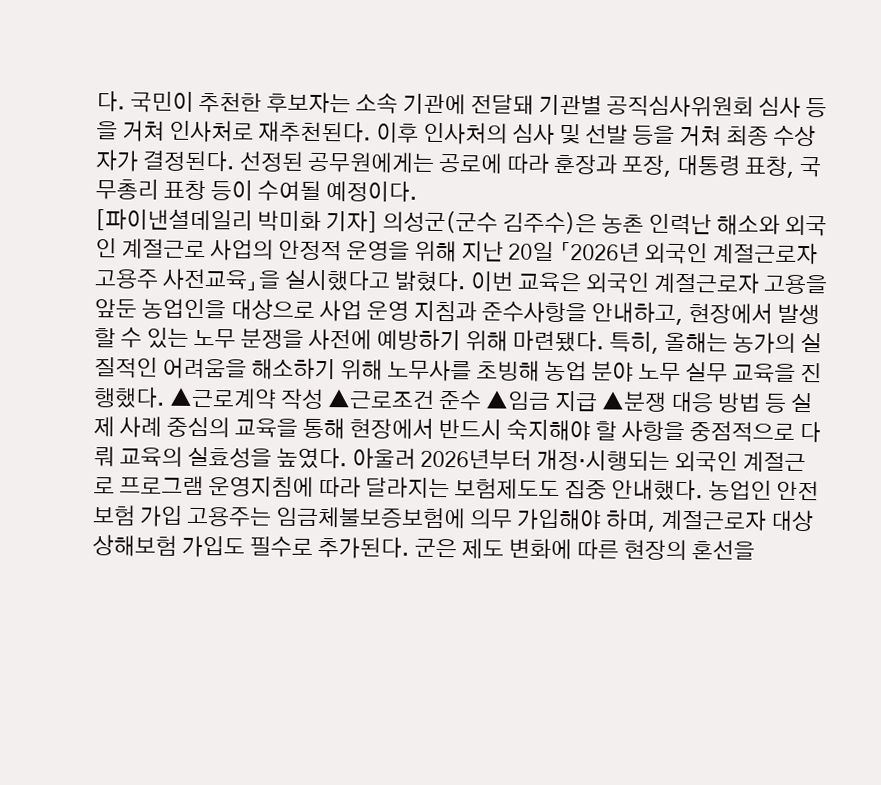다. 국민이 추천한 후보자는 소속 기관에 전달돼 기관별 공직심사위원회 심사 등을 거쳐 인사처로 재추천된다. 이후 인사처의 심사 및 선발 등을 거쳐 최종 수상자가 결정된다. 선정된 공무원에게는 공로에 따라 훈장과 포장, 대통령 표창, 국무총리 표창 등이 수여될 예정이다.
[파이낸셜데일리 박미화 기자] 의성군(군수 김주수)은 농촌 인력난 해소와 외국인 계절근로 사업의 안정적 운영을 위해 지난 20일 「2026년 외국인 계절근로자 고용주 사전교육」을 실시했다고 밝혔다. 이번 교육은 외국인 계절근로자 고용을 앞둔 농업인을 대상으로 사업 운영 지침과 준수사항을 안내하고, 현장에서 발생할 수 있는 노무 분쟁을 사전에 예방하기 위해 마련됐다. 특히, 올해는 농가의 실질적인 어려움을 해소하기 위해 노무사를 초빙해 농업 분야 노무 실무 교육을 진행했다. ▲근로계약 작성 ▲근로조건 준수 ▲임금 지급 ▲분쟁 대응 방법 등 실제 사례 중심의 교육을 통해 현장에서 반드시 숙지해야 할 사항을 중점적으로 다뤄 교육의 실효성을 높였다. 아울러 2026년부터 개정·시행되는 외국인 계절근로 프로그램 운영지침에 따라 달라지는 보험제도도 집중 안내했다. 농업인 안전보험 가입 고용주는 임금체불보증보험에 의무 가입해야 하며, 계절근로자 대상 상해보험 가입도 필수로 추가된다. 군은 제도 변화에 따른 현장의 혼선을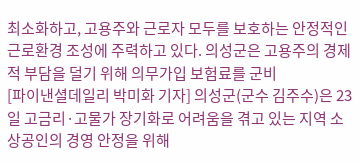최소화하고, 고용주와 근로자 모두를 보호하는 안정적인 근로환경 조성에 주력하고 있다. 의성군은 고용주의 경제적 부담을 덜기 위해 의무가입 보험료를 군비
[파이낸셜데일리 박미화 기자] 의성군(군수 김주수)은 23일 고금리·고물가 장기화로 어려움을 겪고 있는 지역 소상공인의 경영 안정을 위해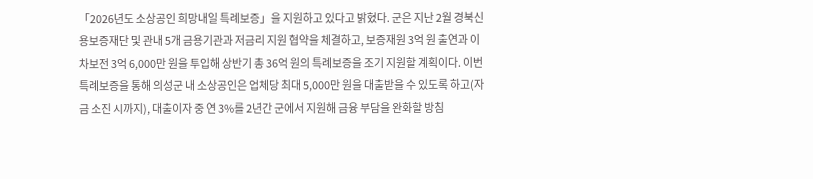「2026년도 소상공인 희망내일 특례보증」을 지원하고 있다고 밝혔다. 군은 지난 2월 경북신용보증재단 및 관내 5개 금용기관과 저금리 지원 협약을 체결하고, 보증재원 3억 원 출연과 이차보전 3억 6,000만 원을 투입해 상반기 총 36억 원의 특례보증을 조기 지원할 계획이다. 이번 특례보증을 통해 의성군 내 소상공인은 업체당 최대 5,000만 원을 대출받을 수 있도록 하고(자금 소진 시까지), 대출이자 중 연 3%를 2년간 군에서 지원해 금융 부담을 완화할 방침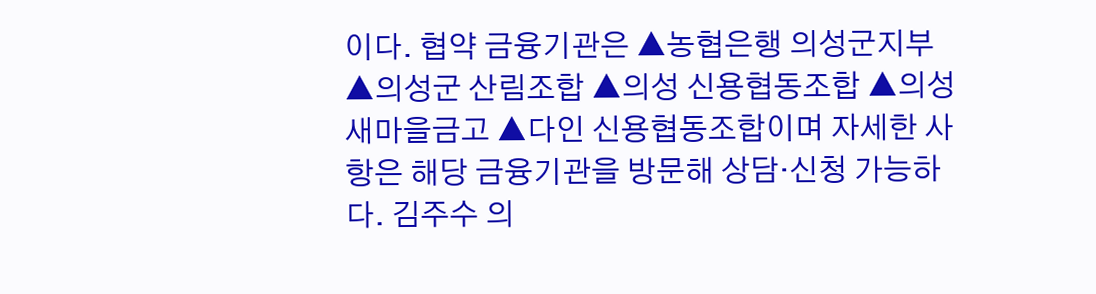이다. 협약 금융기관은 ▲농협은행 의성군지부 ▲의성군 산림조합 ▲의성 신용협동조합 ▲의성 새마을금고 ▲다인 신용협동조합이며 자세한 사항은 해당 금융기관을 방문해 상담·신청 가능하다. 김주수 의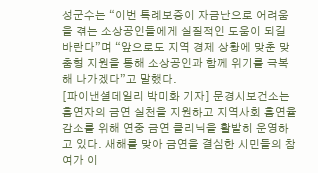성군수는 “이번 특례보증이 자금난으로 어려움을 겪는 소상공인들에게 실질적인 도움이 되길 바란다”며 “앞으로도 지역 경제 상황에 맞춘 맞춤형 지원을 통해 소상공인과 함께 위기를 극복해 나가겠다”고 말했다.
[파이낸셜데일리 박미화 기자] 문경시보건소는 흡연자의 금연 실천을 지원하고 지역사회 흡연율 감소를 위해 연중 금연 클리닉을 활발히 운영하고 있다. 새해를 맞아 금연을 결심한 시민들의 참여가 이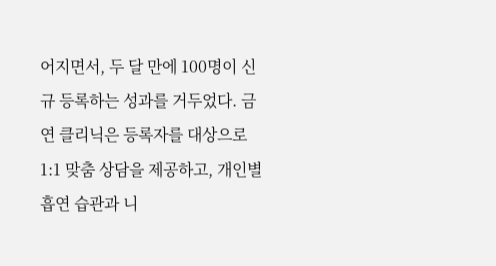어지면서, 두 달 만에 100명이 신규 등록하는 성과를 거두었다. 금연 클리닉은 등록자를 대상으로 1:1 맞춤 상담을 제공하고, 개인별 흡연 습관과 니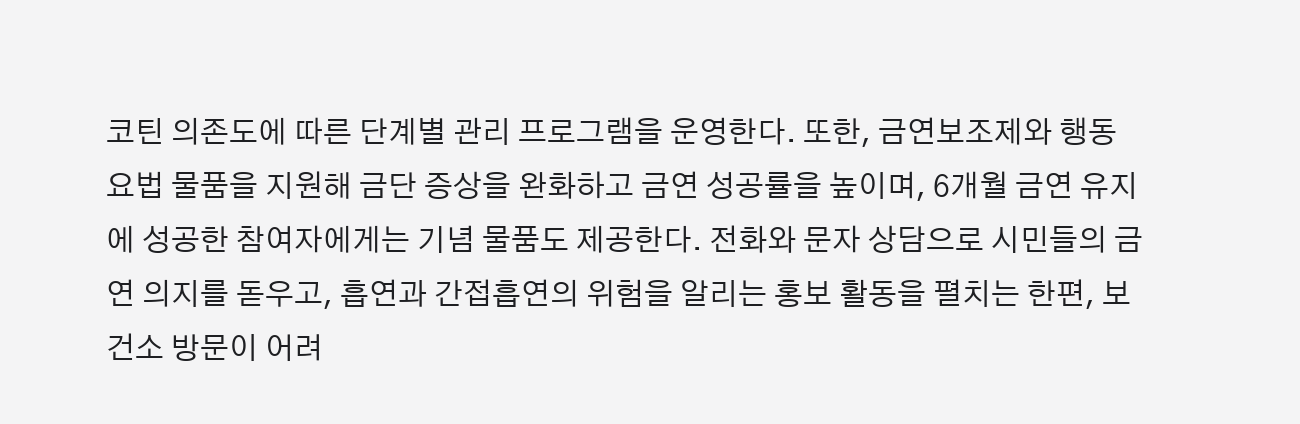코틴 의존도에 따른 단계별 관리 프로그램을 운영한다. 또한, 금연보조제와 행동요법 물품을 지원해 금단 증상을 완화하고 금연 성공률을 높이며, 6개월 금연 유지에 성공한 참여자에게는 기념 물품도 제공한다. 전화와 문자 상담으로 시민들의 금연 의지를 돋우고, 흡연과 간접흡연의 위험을 알리는 홍보 활동을 펼치는 한편, 보건소 방문이 어려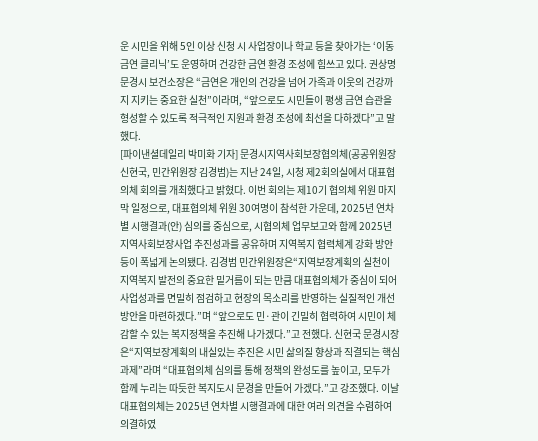운 시민을 위해 5인 이상 신청 시 사업장이나 학교 등을 찾아가는 ‘이동 금연 클리닉’도 운영하며 건강한 금연 환경 조성에 힘쓰고 있다. 권상명 문경시 보건소장은 “금연은 개인의 건강을 넘어 가족과 이웃의 건강까지 지키는 중요한 실천”이라며, “앞으로도 시민들이 평생 금연 습관을 형성할 수 있도록 적극적인 지원과 환경 조성에 최선을 다하겠다”고 말했다.
[파이낸셜데일리 박미화 기자] 문경시지역사회보장협의체(공공위원장 신현국, 민간위원장 김경범)는 지난 24일, 시청 제2회의실에서 대표협의체 회의를 개최했다고 밝혔다. 이번 회의는 제10기 협의체 위원 마지막 일정으로, 대표협의체 위원 30여명이 참석한 가운데, 2025년 연차별 시행결과(안) 심의를 중심으로, 시협의체 업무보고와 함께 2025년 지역사회보장사업 추진성과를 공유하며 지역복지 협력체계 강화 방안 등이 폭넓게 논의됐다. 김경범 민간위원장은“지역보장계획의 실천이 지역복지 발전의 중요한 밑거름이 되는 만큼 대표협의체가 중심이 되어 사업성과를 면밀히 점검하고 현장의 목소리를 반영하는 실질적인 개선방안을 마련하겠다.”며 “앞으로도 민·관이 긴밀히 협력하여 시민이 체감할 수 있는 복지정책을 추진해 나가겠다.”고 전했다. 신현국 문경시장은“지역보장계획의 내실있는 추진은 시민 삶의질 향상과 직결되는 핵심과제”라며 “대표협의체 심의를 통해 정책의 완성도를 높이고, 모두가 함께 누리는 따듯한 복지도시 문경을 만들어 가겠다.”고 강조했다. 이날 대표협의체는 2025년 연차별 시행결과에 대한 여러 의견을 수렴하여 의결하였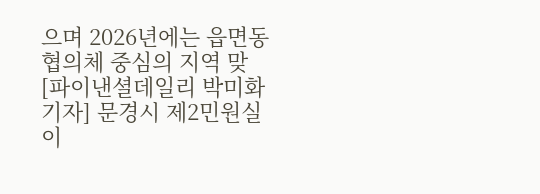으며 2026년에는 읍면동협의체 중심의 지역 맞
[파이낸셜데일리 박미화 기자] 문경시 제2민원실이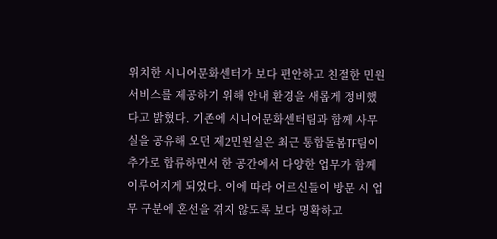위치한 시니어문화센터가 보다 편안하고 친절한 민원 서비스를 제공하기 위해 안내 환경을 새롭게 정비했다고 밝혔다. 기존에 시니어문화센터팀과 함께 사무실을 공유해 오던 제2민원실은 최근 통합돌봄TF팀이 추가로 합류하면서 한 공간에서 다양한 업무가 함께 이루어지게 되었다. 이에 따라 어르신들이 방문 시 업무 구분에 혼선을 겪지 않도록 보다 명확하고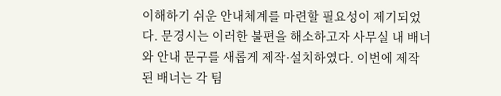이해하기 쉬운 안내체계를 마련할 필요성이 제기되었다. 문경시는 이러한 불편을 해소하고자 사무실 내 배너와 안내 문구를 새롭게 제작·설치하였다. 이번에 제작된 배너는 각 팀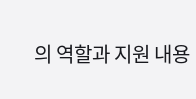의 역할과 지원 내용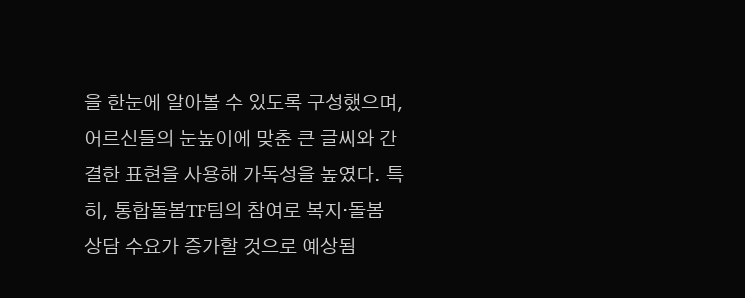을 한눈에 알아볼 수 있도록 구성했으며, 어르신들의 눈높이에 맞춘 큰 글씨와 간결한 표현을 사용해 가독성을 높였다. 특히, 통합돌봄TF팀의 참여로 복지·돌봄 상담 수요가 증가할 것으로 예상됨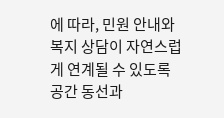에 따라, 민원 안내와 복지 상담이 자연스럽게 연계될 수 있도록 공간 동선과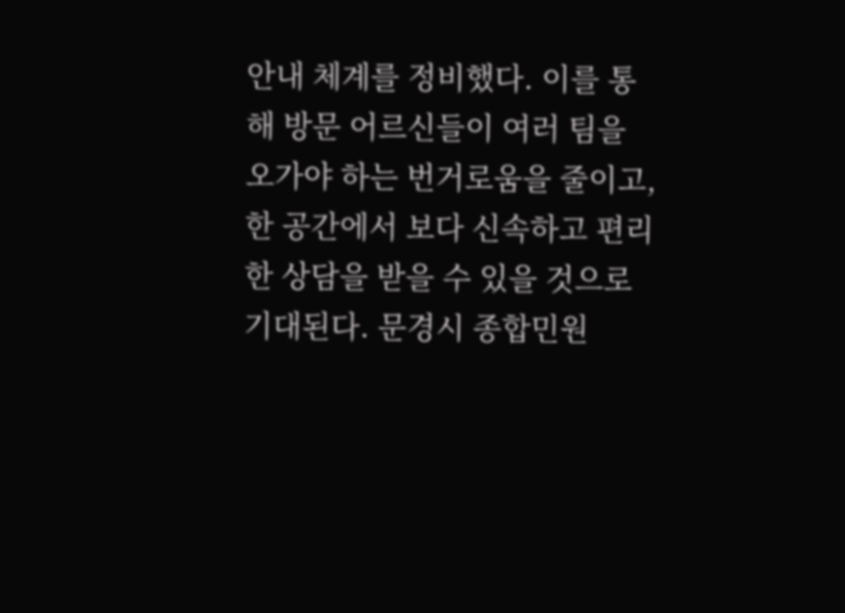안내 체계를 정비했다. 이를 통해 방문 어르신들이 여러 팀을 오가야 하는 번거로움을 줄이고, 한 공간에서 보다 신속하고 편리한 상담을 받을 수 있을 것으로 기대된다. 문경시 종합민원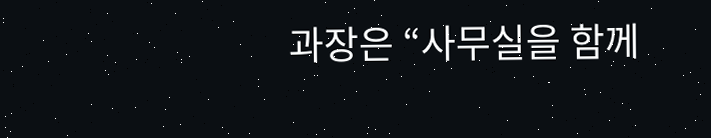과장은 “사무실을 함께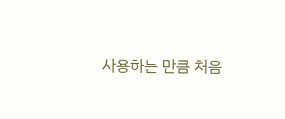사용하는 만큼 처음